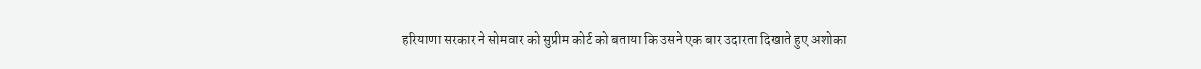हरियाणा सरकार ने सोमवार को सुप्रीम कोर्ट को बताया कि उसने एक बार उदारता दिखाते हुए अशोका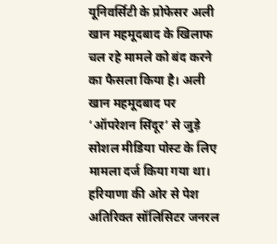यूनिवर्सिटी के प्रोफेसर अली खान महमूदबाद के खिलाफ चल रहे मामले को बंद करने का फैसला किया है। अली खान महमूदबाद पर ‘ऑपरेशन सिंदूर’ से जुड़े सोशल मीडिया पोस्ट के लिए मामला दर्ज किया गया था।
हरियाणा की ओर से पेश अतिरिक्त सॉलिसिटर जनरल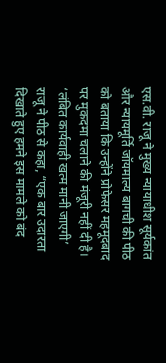एस.वी. राजू ने मुख्य न्यायाधीश सूर्यकांत और न्यायमूर्ति जॉयमाल्य बागची की पीठ को बताया कि उन्होंने प्रोफेसर महमूदबाद पर मुकदमा चलाने की मंजूरी नहीं दी है।
‘लंबित कार्यवाही खत्म मानी जाएगी’
राजू ने पीठ से कहा, “एक बार उदारता दिखाते हुए हमने इस मामले को बंद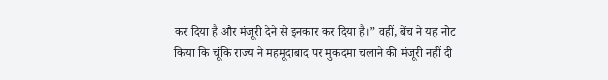कर दिया है और मंजूरी देने से इनकार कर दिया है।” वहीं, बेंच ने यह नोट किया कि चूंकि राज्य ने महमूदाबाद पर मुकदमा चलाने की मंजूरी नहीं दी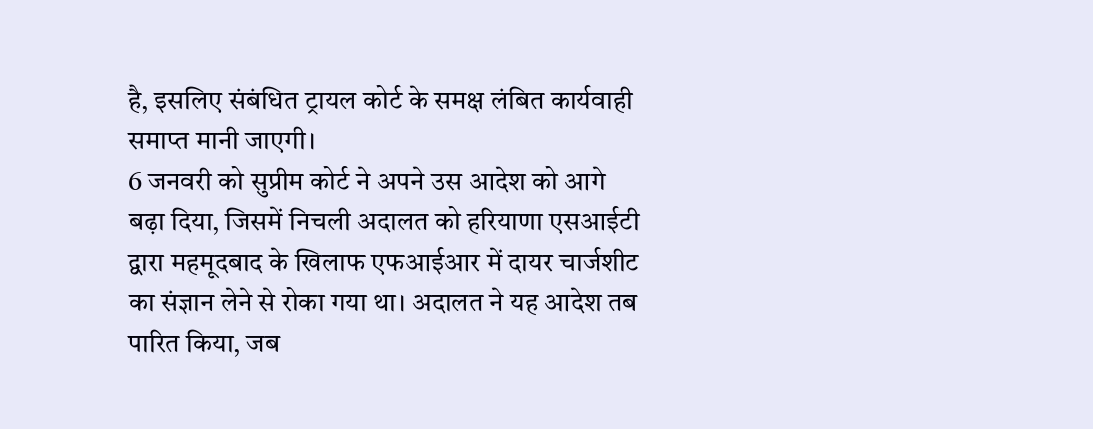है, इसलिए संबंधित ट्रायल कोर्ट के समक्ष लंबित कार्यवाही समाप्त मानी जाएगी।
6 जनवरी को सुप्रीम कोर्ट ने अपने उस आदेश को आगे बढ़ा दिया, जिसमें निचली अदालत को हरियाणा एसआईटी द्वारा महमूदबाद के खिलाफ एफआईआर में दायर चार्जशीट का संज्ञान लेने से रोका गया था। अदालत ने यह आदेश तब पारित किया, जब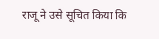राजू ने उसे सूचित किया कि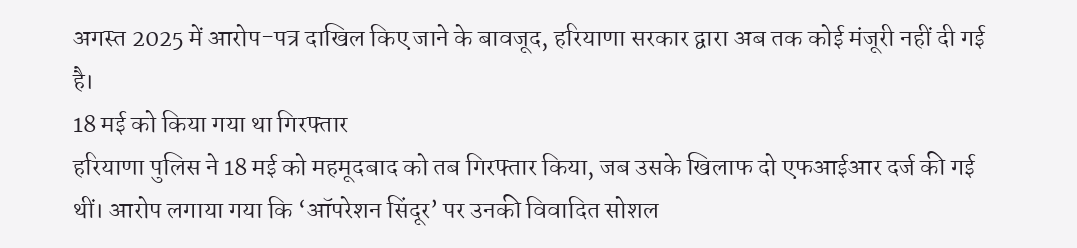अगस्त 2025 में आरोप-पत्र दाखिल किए जाने के बावजूद, हरियाणा सरकार द्वारा अब तक कोई मंजूरी नहीं दी गई है।
18 मई को किया गया था गिरफ्तार
हरियाणा पुलिस ने 18 मई को महमूदबाद को तब गिरफ्तार किया, जब उसके खिलाफ दो एफआईआर दर्ज की गई थीं। आरोप लगाया गया कि ‘ऑपरेशन सिंदूर’ पर उनकी विवादित सोशल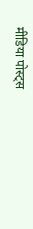मीडिया पोस्ट्स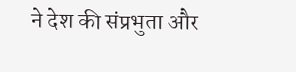ने देश की संप्रभुता और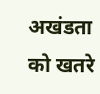अखंडता को खतरे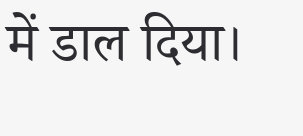में डाल दिया।